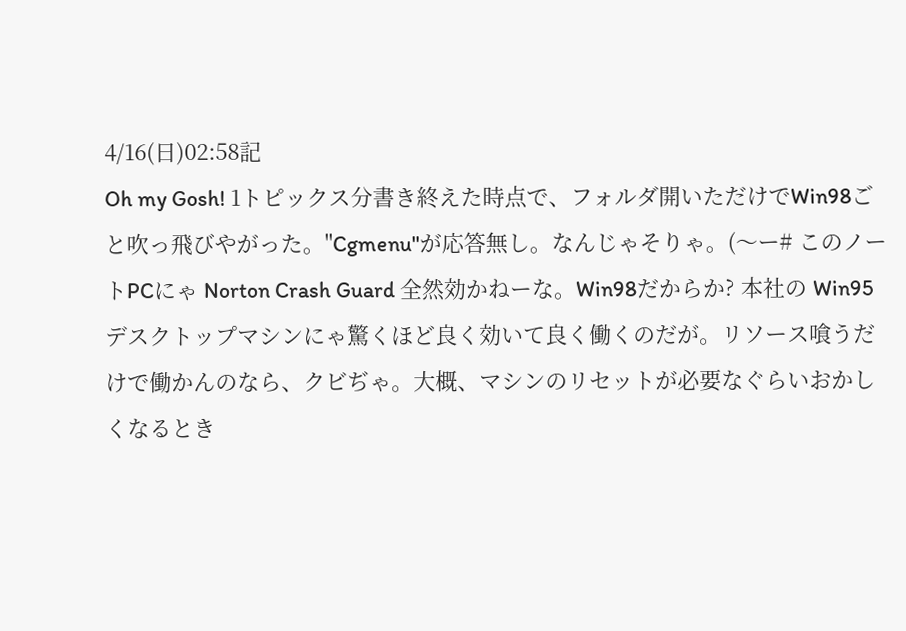4/16(日)02:58記
Oh my Gosh! 1トピックス分書き終えた時点で、フォルダ開いただけでWin98ごと吹っ飛びやがった。"Cgmenu"が応答無し。なんじゃそりゃ。(〜ー# このノートPCにゃ Norton Crash Guard 全然効かねーな。Win98だからか? 本社の Win95 デスクトップマシンにゃ驚くほど良く効いて良く働くのだが。リソース喰うだけで働かんのなら、クビぢゃ。大概、マシンのリセットが必要なぐらいおかしくなるとき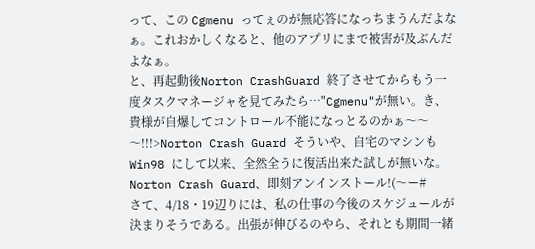って、この Cgmenu ってぇのが無応答になっちまうんだよなぁ。これおかしくなると、他のアプリにまで被害が及ぶんだよなぁ。
と、再起動後Norton CrashGuard 終了させてからもう一度タスクマネージャを見てみたら…"Cgmenu"が無い。き、貴様が自爆してコントロール不能になっとるのかぁ〜〜〜!!!>Norton Crash Guard そういや、自宅のマシンも Win98 にして以来、全然全うに復活出来た試しが無いな。
Norton Crash Guard、即刻アンインストール!(〜ー#
さて、4/18・19辺りには、私の仕事の今後のスケジュールが決まりそうである。出張が伸びるのやら、それとも期間一緒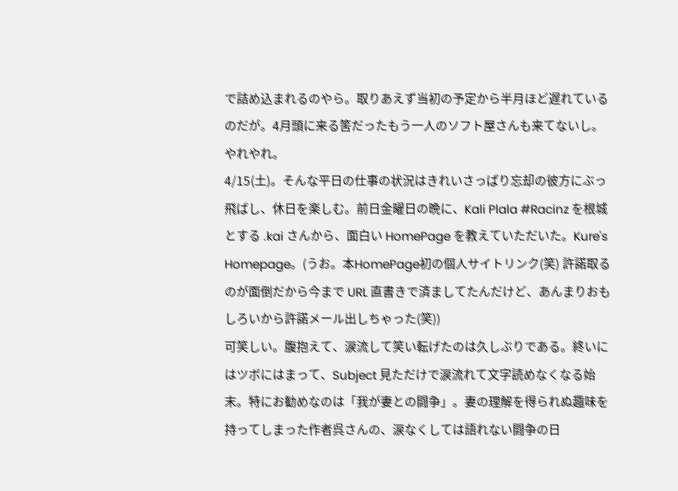で詰め込まれるのやら。取りあえず当初の予定から半月ほど遅れているのだが。4月頭に来る筈だったもう一人のソフト屋さんも来てないし。やれやれ。
4/15(土)。そんな平日の仕事の状況はきれいさっぱり忘却の彼方にぶっ飛ばし、休日を楽しむ。前日金曜日の晩に、Kali Plala #Racinz を根城とする .kai さんから、面白い HomePage を教えていただいた。Kure's Homepage。(うお。本HomePage初の個人サイトリンク(笑) 許諾取るのが面倒だから今まで URL 直書きで済ましてたんだけど、あんまりおもしろいから許諾メール出しちゃった(笑))
可笑しい。腹抱えて、涙流して笑い転げたのは久しぶりである。終いにはツボにはまって、Subject 見ただけで涙流れて文字読めなくなる始末。特にお勧めなのは「我が妻との闘争」。妻の理解を得られぬ趣味を持ってしまった作者呉さんの、涙なくしては語れない闘争の日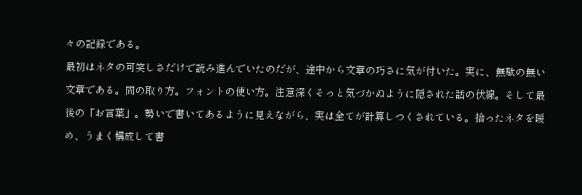々の記録である。
最初はネタの可笑しさだけで読み進んでいたのだが、途中から文章の巧さに気が付いた。実に、無駄の無い文章である。間の取り方。フォントの使い方。注意深くそっと気づかぬように隠された話の伏線。そして最後の「お言葉」。勢いで書いてあるように見えながら、実は全てが計算しつくされている。拾ったネタを暖め、うまく構成して書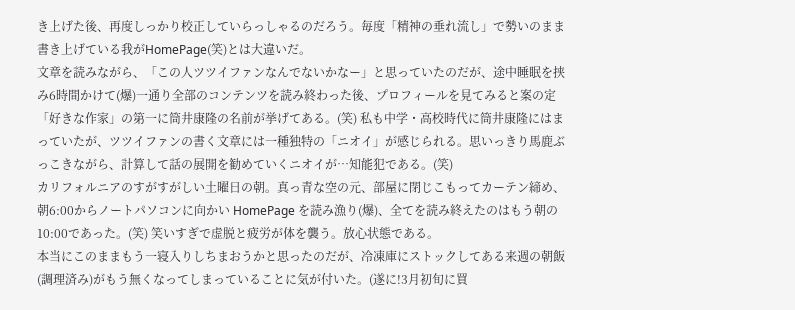き上げた後、再度しっかり校正していらっしゃるのだろう。毎度「精神の垂れ流し」で勢いのまま書き上げている我がHomePage(笑)とは大違いだ。
文章を読みながら、「この人ツツイファンなんでないかなー」と思っていたのだが、途中睡眠を挟み6時間かけて(爆)一通り全部のコンテンツを読み終わった後、プロフィールを見てみると案の定「好きな作家」の第一に筒井康隆の名前が挙げてある。(笑) 私も中学・高校時代に筒井康隆にはまっていたが、ツツイファンの書く文章には一種独特の「ニオイ」が感じられる。思いっきり馬鹿ぶっこきながら、計算して話の展開を勧めていくニオイが…知能犯である。(笑)
カリフォルニアのすがすがしい土曜日の朝。真っ青な空の元、部屋に閉じこもってカーテン締め、朝6:00からノートパソコンに向かい HomePage を読み漁り(爆)、全てを読み終えたのはもう朝の10:00であった。(笑) 笑いすぎで虚脱と疲労が体を襲う。放心状態である。
本当にこのままもう一寝入りしちまおうかと思ったのだが、冷凍庫にストックしてある来週の朝飯(調理済み)がもう無くなってしまっていることに気が付いた。(遂に!3月初旬に買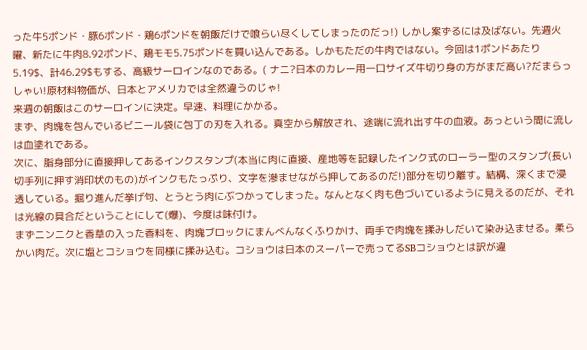った牛5ポンド・豚6ポンド・鶏6ポンドを朝飯だけで喰らい尽くしてしまったのだっ!) しかし案ずるには及ばない。先週火曜、新たに牛肉8.92ポンド、鶏モモ5.75ポンドを買い込んである。しかもただの牛肉ではない。今回は1ポンドあたり5.19$、計46.29$もする、高級サーロインなのである。( ナニ?日本のカレー用一口サイズ牛切り身の方がまだ高い?だまらっしゃい!原材料物価が、日本とアメリカでは全然違うのじゃ!
来週の朝飯はこのサーロインに決定。早速、料理にかかる。
まず、肉塊を包んでいるビニール袋に包丁の刃を入れる。真空から解放され、途端に流れ出す牛の血液。あっという間に流しは血塗れである。
次に、脂身部分に直接押してあるインクスタンプ(本当に肉に直接、産地等を記録したインク式のローラー型のスタンプ(長い切手列に押す消印状のもの)がインクもたっぷり、文字を滲ませながら押してあるのだ!)部分を切り離す。結構、深くまで浸透している。掘り進んだ挙げ句、とうとう肉にぶつかってしまった。なんとなく肉も色づいているように見えるのだが、それは光線の具合だということにして(爆)、今度は味付け。
まずニンニクと香草の入った香料を、肉塊ブロックにまんべんなくふりかけ、両手で肉塊を揉みしだいて染み込ませる。柔らかい肉だ。次に塩とコショウを同様に揉み込む。コショウは日本のスーパーで売ってるSBコショウとは訳が違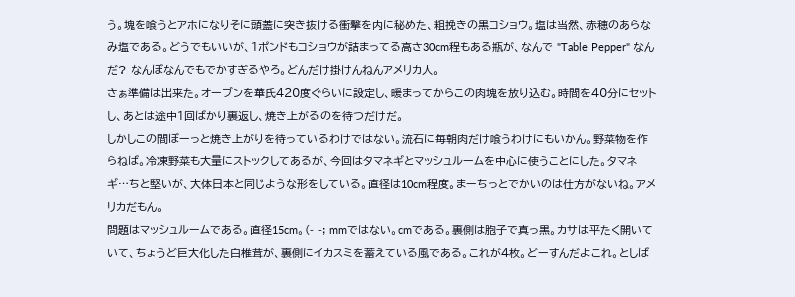う。塊を喰うとアホになりそに頭蓋に突き抜ける衝撃を内に秘めた、粗挽きの黒コショウ。塩は当然、赤穂のあらなみ塩である。どうでもいいが、1ポンドもコショウが詰まってる高さ30cm程もある瓶が、なんで "Table Pepper" なんだ? なんぼなんでもでかすぎるやろ。どんだけ掛けんねんアメリカ人。
さぁ準備は出来た。オーブンを華氏420度ぐらいに設定し、暖まってからこの肉塊を放り込む。時間を40分にセットし、あとは途中1回ばかり裏返し、焼き上がるのを待つだけだ。
しかしこの間ぼーっと焼き上がりを待っているわけではない。流石に毎朝肉だけ喰うわけにもいかん。野菜物を作らねば。冷凍野菜も大量にストックしてあるが、今回はタマネギとマッシュルームを中心に使うことにした。タマネギ…ちと堅いが、大体日本と同じような形をしている。直径は10cm程度。まーちっとでかいのは仕方がないね。アメリカだもん。
問題はマッシュルームである。直径15cm。(- -; mmではない。cmである。裏側は胞子で真っ黒。カサは平たく開いていて、ちょうど巨大化した白椎茸が、裏側にイカスミを蓄えている風である。これが4枚。どーすんだよこれ。としば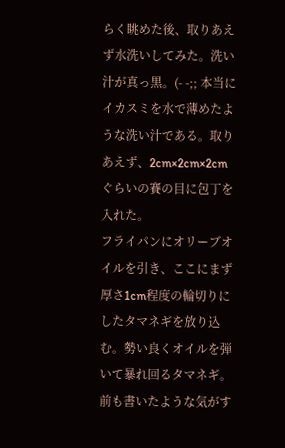らく眺めた後、取りあえず水洗いしてみた。洗い汁が真っ黒。(- -;; 本当にイカスミを水で薄めたような洗い汁である。取りあえず、2cm×2cm×2cm ぐらいの賽の目に包丁を入れた。
フライパンにオリーブオイルを引き、ここにまず厚さ1cm程度の輪切りにしたタマネギを放り込む。勢い良くオイルを弾いて暴れ回るタマネギ。前も書いたような気がす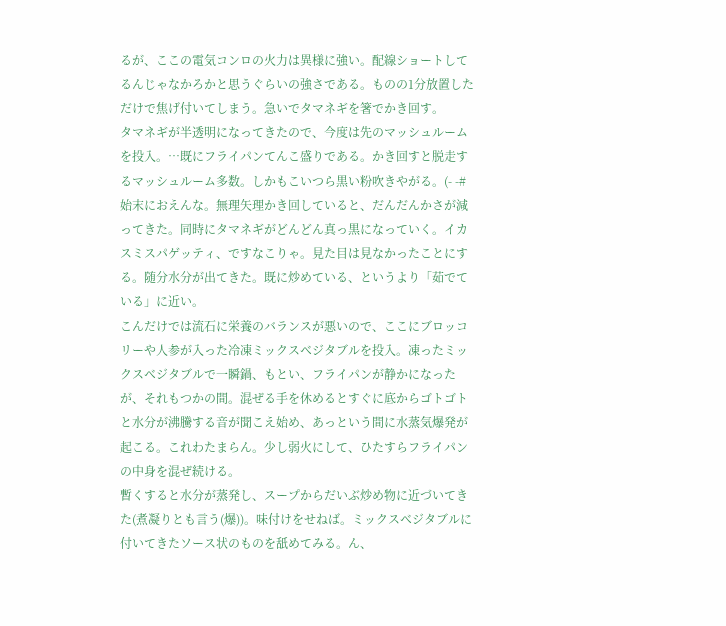るが、ここの電気コンロの火力は異様に強い。配線ショートしてるんじゃなかろかと思うぐらいの強さである。ものの1分放置しただけで焦げ付いてしまう。急いでタマネギを箸でかき回す。
タマネギが半透明になってきたので、今度は先のマッシュルームを投入。…既にフライパンてんこ盛りである。かき回すと脱走するマッシュルーム多数。しかもこいつら黒い粉吹きやがる。(- -# 始末におえんな。無理矢理かき回していると、だんだんかさが減ってきた。同時にタマネギがどんどん真っ黒になっていく。イカスミスパゲッティ、ですなこりゃ。見た目は見なかったことにする。随分水分が出てきた。既に炒めている、というより「茹でている」に近い。
こんだけでは流石に栄養のバランスが悪いので、ここにブロッコリーや人参が入った冷凍ミックスベジタブルを投入。凍ったミックスベジタブルで一瞬鍋、もとい、フライパンが静かになったが、それもつかの間。混ぜる手を休めるとすぐに底からゴトゴトと水分が沸騰する音が聞こえ始め、あっという間に水蒸気爆発が起こる。これわたまらん。少し弱火にして、ひたすらフライパンの中身を混ぜ続ける。
暫くすると水分が蒸発し、スープからだいぶ炒め物に近づいてきた(煮凝りとも言う(爆))。味付けをせねば。ミックスベジタブルに付いてきたソース状のものを舐めてみる。ん、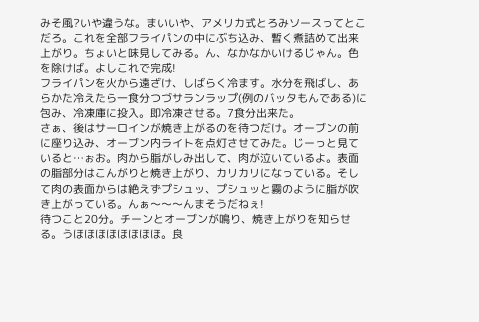みそ風?いや違うな。まいいや、アメリカ式とろみソースってとこだろ。これを全部フライパンの中にぶち込み、暫く煮詰めて出来上がり。ちょいと味見してみる。ん、なかなかいけるじゃん。色を除けば。よしこれで完成!
フライパンを火から遠ざけ、しばらく冷ます。水分を飛ばし、あらかた冷えたら一食分つづサランラップ(例のバッタもんである)に包み、冷凍庫に投入。即冷凍させる。7食分出来た。
さぁ、後はサーロインが焼き上がるのを待つだけ。オーブンの前に座り込み、オーブン内ライトを点灯させてみた。じーっと見ていると…ぉお。肉から脂がしみ出して、肉が泣いているよ。表面の脂部分はこんがりと焼き上がり、カリカリになっている。そして肉の表面からは絶えずプシュッ、プシュッと霧のように脂が吹き上がっている。んぁ〜〜〜んまそうだねぇ!
待つこと20分。チーンとオーブンが鳴り、焼き上がりを知らせる。うほほほほほほほほ。良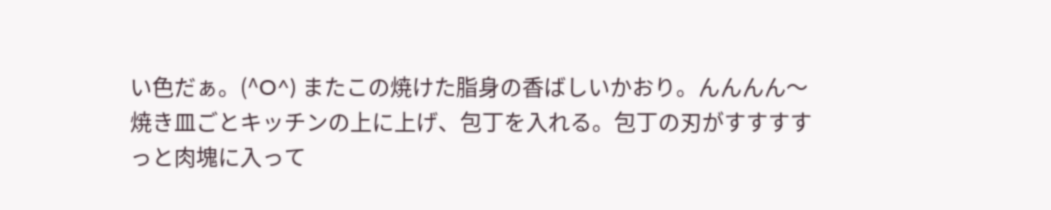い色だぁ。(^O^) またこの焼けた脂身の香ばしいかおり。んんんん〜
焼き皿ごとキッチンの上に上げ、包丁を入れる。包丁の刃がすすすすっと肉塊に入って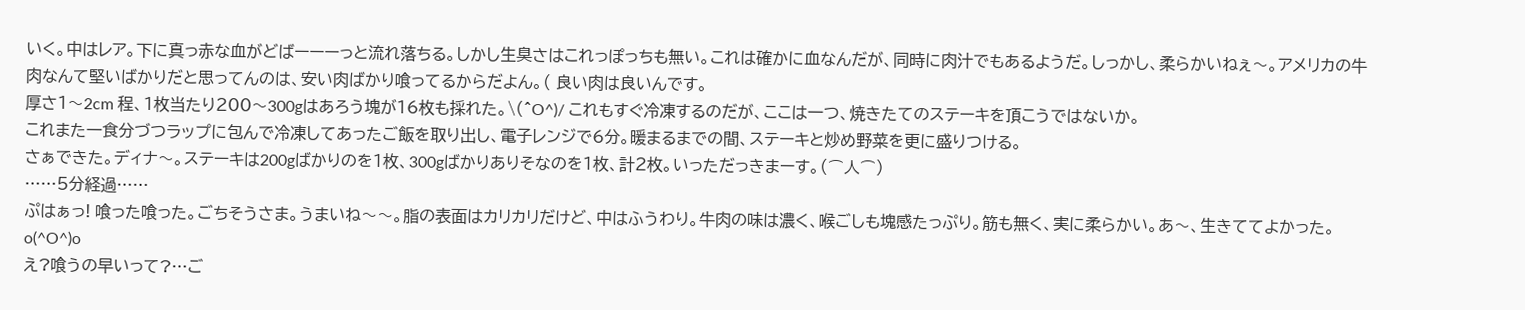いく。中はレア。下に真っ赤な血がどばーーーっと流れ落ちる。しかし生臭さはこれっぽっちも無い。これは確かに血なんだが、同時に肉汁でもあるようだ。しっかし、柔らかいねぇ〜。アメリカの牛肉なんて堅いばかりだと思ってんのは、安い肉ばかり喰ってるからだよん。( 良い肉は良いんです。
厚さ1〜2cm 程、1枚当たり200〜300gはあろう塊が16枚も採れた。\(^O^)/ これもすぐ冷凍するのだが、ここは一つ、焼きたてのステーキを頂こうではないか。
これまた一食分づつラップに包んで冷凍してあったご飯を取り出し、電子レンジで6分。暖まるまでの間、ステーキと炒め野菜を更に盛りつける。
さぁできた。ディナ〜。ステーキは200gばかりのを1枚、300gばかりありそなのを1枚、計2枚。いっただっきまーす。(⌒人⌒)
……5分経過……
ぷはぁっ! 喰った喰った。ごちそうさま。うまいね〜〜。脂の表面はカリカリだけど、中はふうわり。牛肉の味は濃く、喉ごしも塊感たっぷり。筋も無く、実に柔らかい。あ〜、生きててよかった。o(^O^)o
え?喰うの早いって?…ご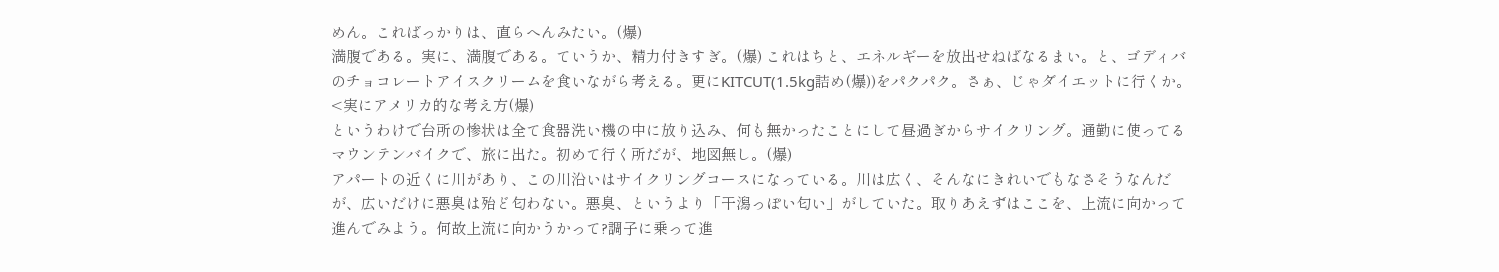めん。こればっかりは、直らへんみたい。(爆)
満腹である。実に、満腹である。ていうか、精力付きすぎ。(爆) これはちと、エネルギーを放出せねばなるまい。と、ゴディバのチョコレートアイスクリームを食いながら考える。更にKITCUT(1.5kg詰め(爆))をパクパク。さぁ、じゃダイエットに行くか。<実にアメリカ的な考え方(爆)
というわけで台所の惨状は全て食器洗い機の中に放り込み、何も無かったことにして昼過ぎからサイクリング。通勤に使ってるマウンテンバイクで、旅に出た。初めて行く所だが、地図無し。(爆)
アパートの近くに川があり、この川沿いはサイクリングコースになっている。川は広く、そんなにきれいでもなさそうなんだが、広いだけに悪臭は殆ど匂わない。悪臭、というより「干潟っぽい匂い」がしていた。取りあえずはここを、上流に向かって進んでみよう。何故上流に向かうかって?調子に乗って進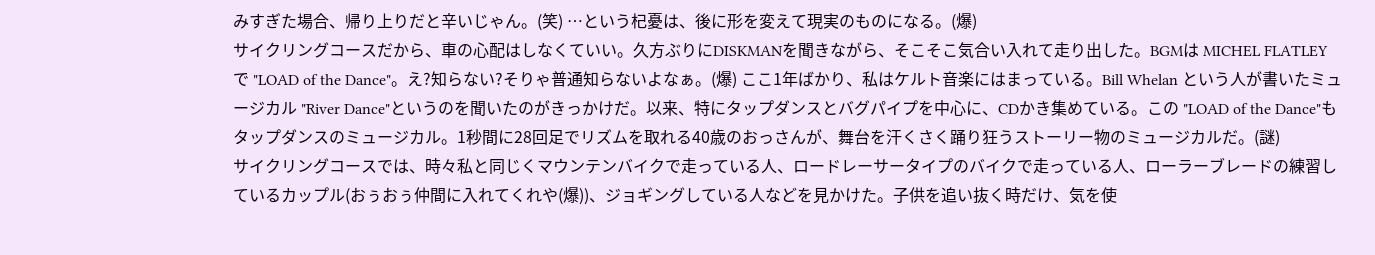みすぎた場合、帰り上りだと辛いじゃん。(笑) …という杞憂は、後に形を変えて現実のものになる。(爆)
サイクリングコースだから、車の心配はしなくていい。久方ぶりにDISKMANを聞きながら、そこそこ気合い入れて走り出した。BGMは MICHEL FLATLEY で "LOAD of the Dance"。え?知らない?そりゃ普通知らないよなぁ。(爆) ここ1年ばかり、私はケルト音楽にはまっている。Bill Whelan という人が書いたミュージカル "River Dance"というのを聞いたのがきっかけだ。以来、特にタップダンスとバグパイプを中心に、CDかき集めている。この "LOAD of the Dance"もタップダンスのミュージカル。1秒間に28回足でリズムを取れる40歳のおっさんが、舞台を汗くさく踊り狂うストーリー物のミュージカルだ。(謎)
サイクリングコースでは、時々私と同じくマウンテンバイクで走っている人、ロードレーサータイプのバイクで走っている人、ローラーブレードの練習しているカップル(おぅおぅ仲間に入れてくれや(爆))、ジョギングしている人などを見かけた。子供を追い抜く時だけ、気を使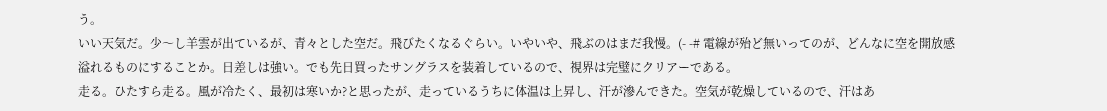う。
いい天気だ。少〜し羊雲が出ているが、青々とした空だ。飛びたくなるぐらい。いやいや、飛ぶのはまだ我慢。(- -# 電線が殆ど無いってのが、どんなに空を開放感溢れるものにすることか。日差しは強い。でも先日買ったサングラスを装着しているので、視界は完璧にクリアーである。
走る。ひたすら走る。風が冷たく、最初は寒いか?と思ったが、走っているうちに体温は上昇し、汗が滲んできた。空気が乾燥しているので、汗はあ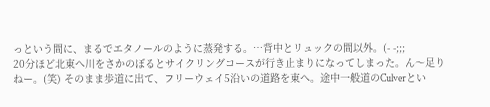っという間に、まるでエタノールのように蒸発する。…背中とリュックの間以外。(- -;;;
20分ほど北東へ川をさかのぼるとサイクリングコースが行き止まりになってしまった。ん〜足りねー。(笑) そのまま歩道に出て、フリーウェイ5沿いの道路を東へ。途中一般道のCulverとい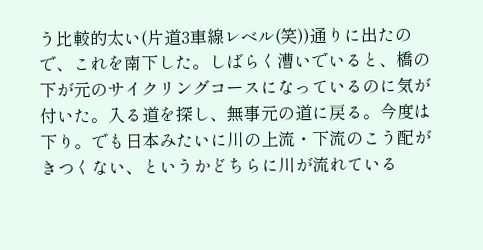う比較的太い(片道3車線レベル(笑))通りに出たので、これを南下した。しばらく漕いでいると、橋の下が元のサイクリングコースになっているのに気が付いた。入る道を探し、無事元の道に戻る。今度は下り。でも日本みたいに川の上流・下流のこう配がきつくない、というかどちらに川が流れている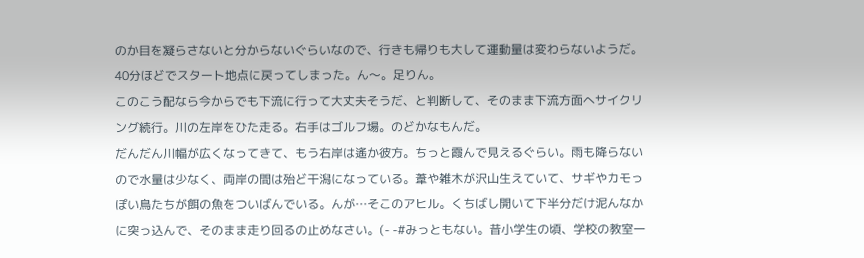のか目を凝らさないと分からないぐらいなので、行きも帰りも大して運動量は変わらないようだ。
40分ほどでスタート地点に戻ってしまった。ん〜。足りん。
このこう配なら今からでも下流に行って大丈夫そうだ、と判断して、そのまま下流方面へサイクリング続行。川の左岸をひた走る。右手はゴルフ場。のどかなもんだ。
だんだん川幅が広くなってきて、もう右岸は遙か彼方。ちっと霞んで見えるぐらい。雨も降らないので水量は少なく、両岸の間は殆ど干潟になっている。葦や雑木が沢山生えていて、サギやカモっぽい鳥たちが餌の魚をついばんでいる。んが…そこのアヒル。くちばし開いて下半分だけ泥んなかに突っ込んで、そのまま走り回るの止めなさい。(- -#みっともない。昔小学生の頃、学校の教室一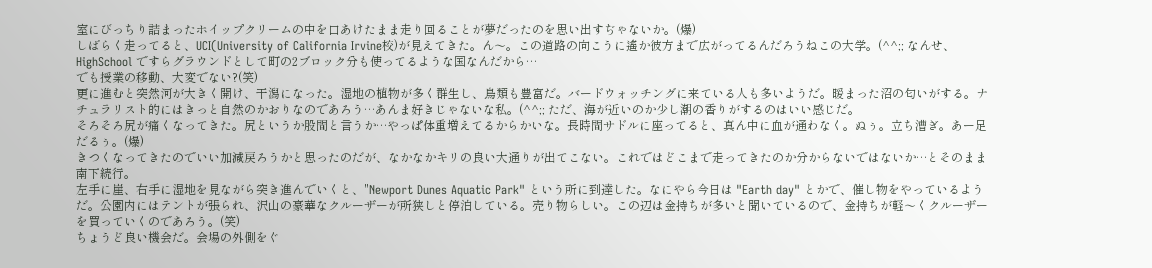室にびっちり詰まったホイップクリームの中を口あけたまま走り回ることが夢だったのを思い出すぢゃないか。(爆)
しばらく走ってると、UCI(University of California Irvine校)が見えてきた。ん〜。この道路の向こうに遙か彼方まで広がってるんだろうねこの大学。(^^;; なんせ、HighSchool ですらグラウンドとして町の2ブロック分も使ってるような国なんだから…
でも授業の移動、大変でない?(笑)
更に進むと突然河が大きく開け、干潟になった。湿地の植物が多く群生し、鳥類も豊富だ。バードウォッチングに来ている人も多いようだ。暖まった沼の匂いがする。ナチュラリスト的にはきっと自然のかおりなのであろう…あんま好きじゃないな私。(^^;; ただ、海が近いのか少し潮の香りがするのはいい感じだ。
そろそろ尻が痛くなってきた。尻というか股間と言うか…やっぱ体重増えてるからかいな。長時間サドルに座ってると、真ん中に血が通わなく。ぬぅ。立ち漕ぎ。あー足だるぅ。(爆)
きつくなってきたのでいい加減戻ろうかと思ったのだが、なかなかキリの良い大通りが出てこない。これではどこまで走ってきたのか分からないではないか…とそのまま南下続行。
左手に崖、右手に湿地を見ながら突き進んでいくと、"Newport Dunes Aquatic Park" という所に到達した。なにやら今日は "Earth day" とかで、催し物をやっているようだ。公園内にはテントが張られ、沢山の豪華なクルーザーが所狭しと停泊している。売り物らしい。この辺は金持ちが多いと聞いているので、金持ちが軽〜くクルーザーを買っていくのであろう。(笑)
ちょうど良い機会だ。会場の外側をぐ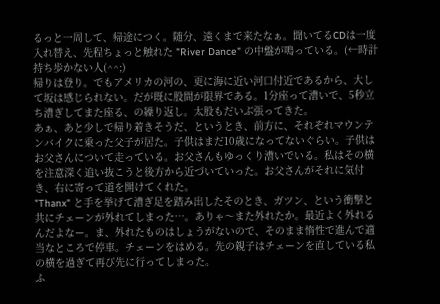るっと一周して、帰途につく。随分、遠くまで来たなぁ。聞いてるCDは一度入れ替え、先程ちょっと触れた "River Dance" の中盤が鳴っている。(←時計持ち歩かない人(^^;)
帰りは登り。でもアメリカの河の、更に海に近い河口付近であるから、大して坂は感じられない。だが既に股間が限界である。1分座って漕いで、5秒立ち漕ぎしてまた座る、の繰り返し。太股もだいぶ張ってきた。
あぁ、あと少しで帰り着きそうだ、というとき、前方に、それぞれマウンテンバイクに乗った父子が居た。子供はまだ10歳になってないぐらい。子供はお父さんについて走っている。お父さんもゆっくり漕いでいる。私はその横を注意深く追い抜こうと後方から近づいていった。お父さんがそれに気付き、右に寄って道を開けてくれた。
"Thanx" と手を挙げて漕ぎ足を踏み出したそのとき、ガツン、という衝撃と共にチェーンが外れてしまった…。ありゃ〜また外れたか。最近よく外れるんだよなー。ま、外れたものはしょうがないので、そのまま惰性で進んで適当なところで停車。チェーンをはめる。先の親子はチェーンを直している私の横を過ぎて再び先に行ってしまった。
ふ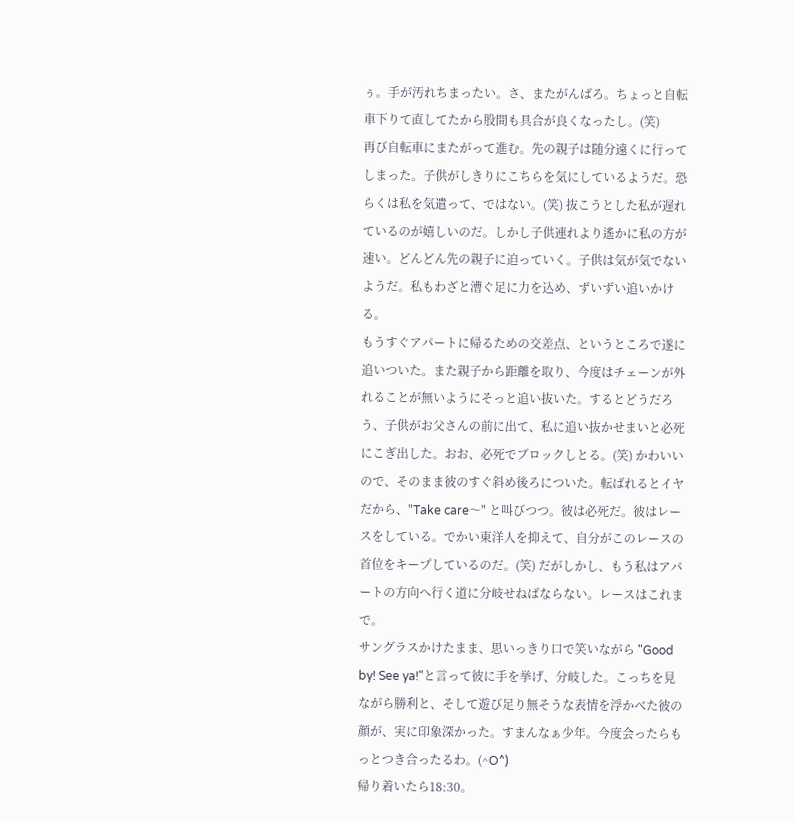ぅ。手が汚れちまったい。さ、またがんばろ。ちょっと自転車下りて直してたから股間も具合が良くなったし。(笑)
再び自転車にまたがって進む。先の親子は随分遠くに行ってしまった。子供がしきりにこちらを気にしているようだ。恐らくは私を気遣って、ではない。(笑) 抜こうとした私が遅れているのが嬉しいのだ。しかし子供連れより遙かに私の方が速い。どんどん先の親子に迫っていく。子供は気が気でないようだ。私もわざと漕ぐ足に力を込め、ずいずい追いかける。
もうすぐアパートに帰るための交差点、というところで遂に追いついた。また親子から距離を取り、今度はチェーンが外れることが無いようにそっと追い抜いた。するとどうだろう、子供がお父さんの前に出て、私に追い抜かせまいと必死にこぎ出した。おお、必死でブロックしとる。(笑) かわいいので、そのまま彼のすぐ斜め後ろについた。転ばれるとイヤだから、"Take care〜" と叫びつつ。彼は必死だ。彼はレースをしている。でかい東洋人を抑えて、自分がこのレースの首位をキープしているのだ。(笑) だがしかし、もう私はアパートの方向へ行く道に分岐せねばならない。レースはこれまで。
サングラスかけたまま、思いっきり口で笑いながら "Good by! See ya!"と言って彼に手を挙げ、分岐した。こっちを見ながら勝利と、そして遊び足り無そうな表情を浮かべた彼の顔が、実に印象深かった。すまんなぁ少年。今度会ったらもっとつき合ったるわ。(^O^)
帰り着いたら18:30。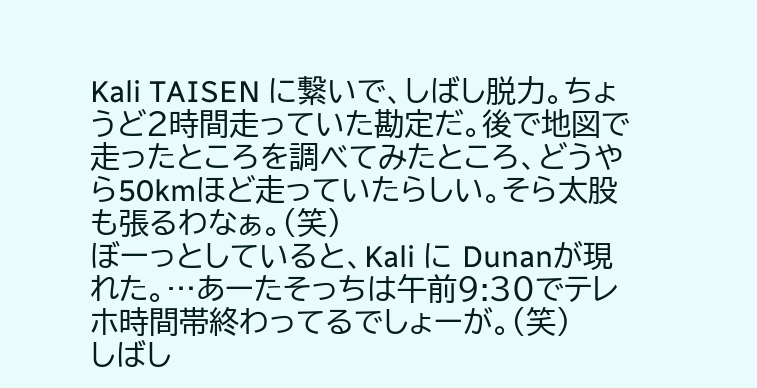Kali TAISEN に繋いで、しばし脱力。ちょうど2時間走っていた勘定だ。後で地図で走ったところを調べてみたところ、どうやら50kmほど走っていたらしい。そら太股も張るわなぁ。(笑)
ぼーっとしていると、Kali に Dunanが現れた。…あーたそっちは午前9:30でテレホ時間帯終わってるでしょーが。(笑)
しばし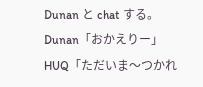Dunan と chat する。
Dunan「おかえりー」
HUQ「ただいま〜つかれ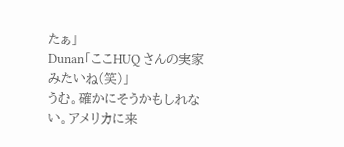たぁ」
Dunan「ここHUQ さんの実家みたいね(笑)」
うむ。確かにそうかもしれない。アメリカに来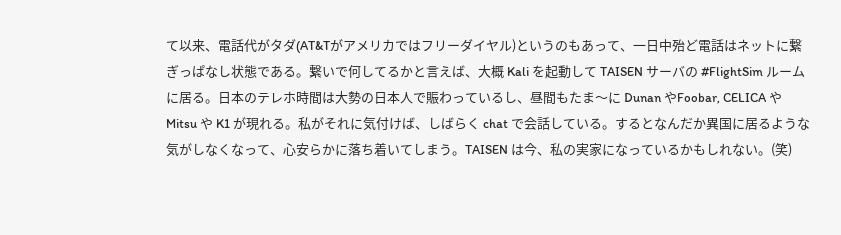て以来、電話代がタダ(AT&Tがアメリカではフリーダイヤル)というのもあって、一日中殆ど電話はネットに繋ぎっぱなし状態である。繋いで何してるかと言えば、大概 Kali を起動して TAISEN サーバの #FlightSim ルームに居る。日本のテレホ時間は大勢の日本人で賑わっているし、昼間もたま〜に Dunan やFoobar, CELICA や Mitsu や K1 が現れる。私がそれに気付けば、しばらく chat で会話している。するとなんだか異国に居るような気がしなくなって、心安らかに落ち着いてしまう。TAISEN は今、私の実家になっているかもしれない。(笑)